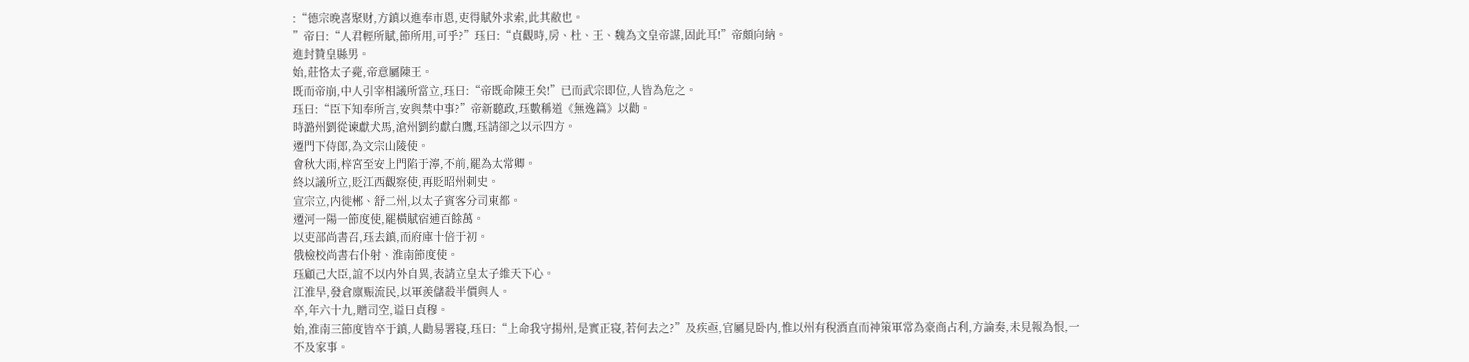:“德宗晚喜聚财,方鎮以進奉市恩,吏得賦外求索,此其敝也。
”帝曰:“人君輕所賦,節所用,可乎?”珏曰:“貞觀時,房、杜、王、魏為文皇帝謀,固此耳!”帝頗向納。
進封贊皇縣男。
始,莊恪太子薨,帝意屬陳王。
既而帝崩,中人引宰相議所當立,珏曰:“帝既命陳王矣!”已而武宗即位,人皆為危之。
珏曰:“臣下知奉所言,安與禁中事?”帝新聽政,珏數稱道《無逸篇》以勸。
時潞州劉從谏獻犬馬,滄州劉約獻白鷹,珏請卻之以示四方。
遷門下侍郎,為文宗山陵使。
會秋大雨,梓宮至安上門陷于濘,不前,罷為太常卿。
終以議所立,貶江西觀察使,再貶昭州刺史。
宣宗立,内徙郴、舒二州,以太子賓客分司東都。
遷河一陽一節度使,罷橫賦宿逋百餘萬。
以吏部尚書召,珏去鎮,而府庫十倍于初。
俄檢校尚書右仆射、淮南節度使。
珏顧己大臣,誼不以内外自異,表請立皇太子維天下心。
江淮旱,發倉廪赈流民,以軍羨儲殺半價與人。
卒,年六十九,贈司空,谥曰貞穆。
始,淮南三節度皆卒于鎮,人勸易署寝,珏曰:“上命我守揚州,是實正寝,若何去之?”及疾亟,官屬見卧内,惟以州有稅酒直而神策軍常為豪商占利,方論奏,未見報為恨,一不及家事。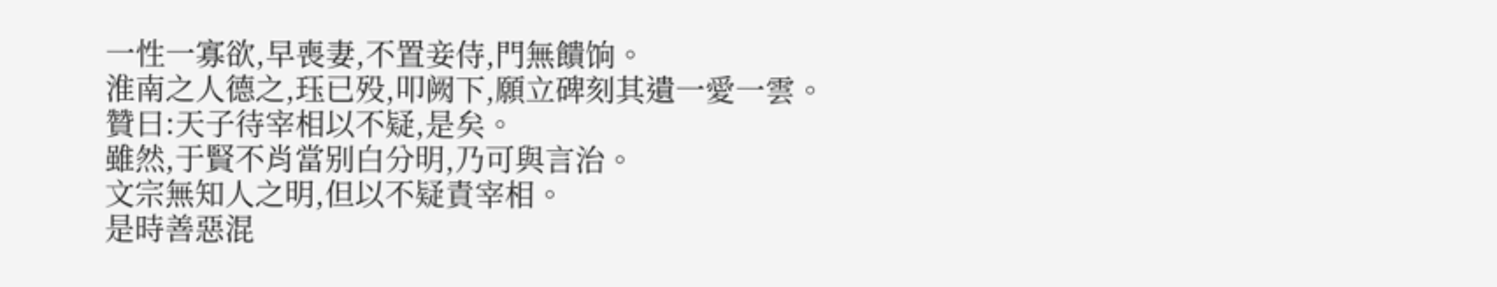一性一寡欲,早喪妻,不置妾侍,門無饋饷。
淮南之人德之,珏已殁,叩阙下,願立碑刻其遺一愛一雲。
贊曰:天子待宰相以不疑,是矣。
雖然,于賢不肖當别白分明,乃可與言治。
文宗無知人之明,但以不疑責宰相。
是時善惡混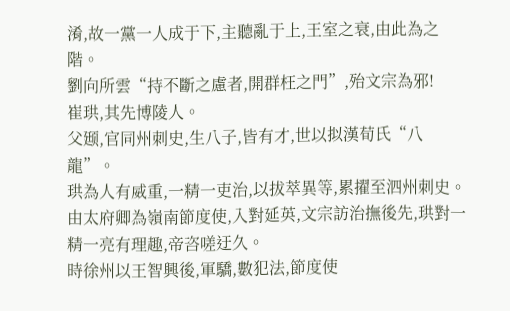淆,故一黨一人成于下,主聽亂于上,王室之衰,由此為之階。
劉向所雲“持不斷之慮者,開群枉之門”,殆文宗為邪!
崔珙,其先博陵人。
父颋,官同州刺史,生八子,皆有才,世以拟漢荀氏“八龍”。
珙為人有威重,一精一吏治,以拔萃異等,累擢至泗州刺史。
由太府卿為嶺南節度使,入對延英,文宗訪治撫後先,珙對一精一亮有理趣,帝咨嗟迂久。
時徐州以王智興後,軍驕,數犯法,節度使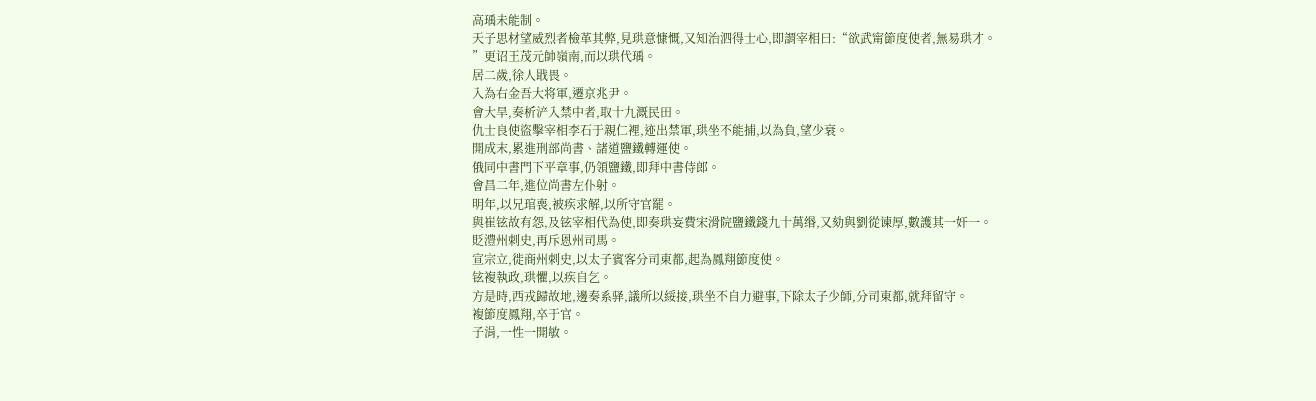高瑀未能制。
天子思材望威烈者檢革其弊,見珙意慷慨,又知治泗得士心,即謂宰相曰:“欲武甯節度使者,無易珙才。
”更诏王茂元帥嶺南,而以珙代瑀。
居二歲,徐人戢畏。
入為右金吾大将軍,遷京兆尹。
會大旱,奏析浐入禁中者,取十九溉民田。
仇士良使盜擊宰相李石于親仁裡,迹出禁軍,珙坐不能捕,以為負,望少衰。
開成末,累進刑部尚書、諸道鹽鐵轉運使。
俄同中書門下平章事,仍領鹽鐵,即拜中書侍郎。
會昌二年,進位尚書左仆射。
明年,以兄琯喪,被疾求解,以所守官罷。
與崔铉故有怨,及铉宰相代為使,即奏珙妄費宋滑院鹽鐵錢九十萬缗,又劾與劉從谏厚,數護其一奸一。
貶澧州刺史,再斥恩州司馬。
宣宗立,徙商州刺史,以太子賓客分司東都,起為鳳翔節度使。
铉複執政,珙懼,以疾自乞。
方是時,西戎歸故地,邊奏系驿,議所以綏接,珙坐不自力避事,下除太子少師,分司東都,就拜留守。
複節度鳳翔,卒于官。
子涓,一性一開敏。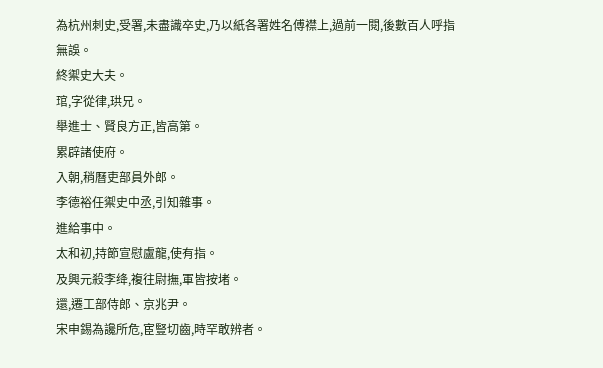為杭州刺史,受署,未盡識卒史,乃以紙各署姓名傅襟上,過前一閱,後數百人呼指無誤。
終禦史大夫。
琯,字從律,珙兄。
舉進士、賢良方正,皆高第。
累辟諸使府。
入朝,稍曆吏部員外郎。
李德裕任禦史中丞,引知雜事。
進給事中。
太和初,持節宣慰盧龍,使有指。
及興元殺李绛,複往尉撫,軍皆按堵。
還,遷工部侍郎、京兆尹。
宋申錫為讒所危,宦豎切齒,時罕敢辨者。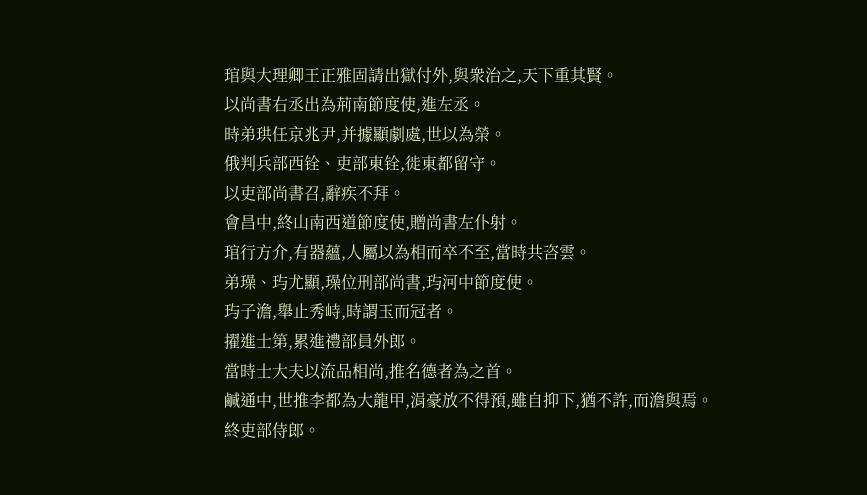琯與大理卿王正雅固請出獄付外,與衆治之,天下重其賢。
以尚書右丞出為荊南節度使,進左丞。
時弟珙任京兆尹,并據顯劇處,世以為榮。
俄判兵部西铨、吏部東铨,徙東都留守。
以吏部尚書召,辭疾不拜。
會昌中,終山南西道節度使,贈尚書左仆射。
琯行方介,有器蘊,人屬以為相而卒不至,當時共咨雲。
弟璪、玙尤顯,璪位刑部尚書,玙河中節度使。
玙子澹,舉止秀峙,時謂玉而冠者。
擢進士第,累進禮部員外郎。
當時士大夫以流品相尚,推名德者為之首。
鹹通中,世推李都為大龍甲,涓豪放不得預,雖自抑下,猶不許,而澹與焉。
終吏部侍郎。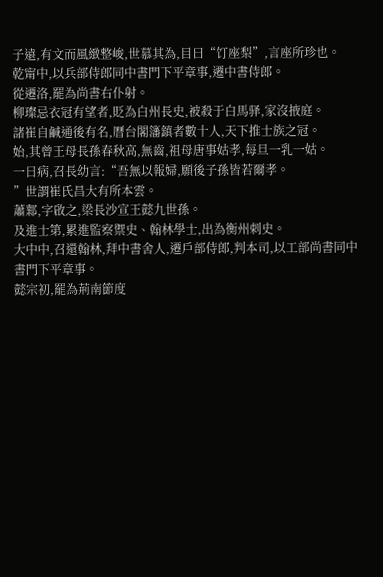子遠,有文而風緻整峻,世慕其為,目曰“饤座梨”,言座所珍也。
乾甯中,以兵部侍郎同中書門下平章事,遷中書侍郎。
從遷洛,罷為尚書右仆射。
柳璨忌衣冠有望者,貶為白州長史,被殺于白馬驿,家沒掖庭。
諸崔自鹹通後有名,曆台閣籓鎮者數十人,天下推士族之冠。
始,其曾王母長孫春秋高,無齒,祖母唐事姑孝,每旦一乳一姑。
一日病,召長幼言:“吾無以報婦,願後子孫皆若爾孝。
”世謂崔氏昌大有所本雲。
蕭鄴,字啟之,梁長沙宣王懿九世孫。
及進士第,累進監察禦史、翰林學士,出為衡州刺史。
大中中,召還翰林,拜中書舍人,遷戶部侍郎,判本司,以工部尚書同中書門下平章事。
懿宗初,罷為荊南節度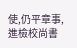使,仍平章事,進檢校尚書